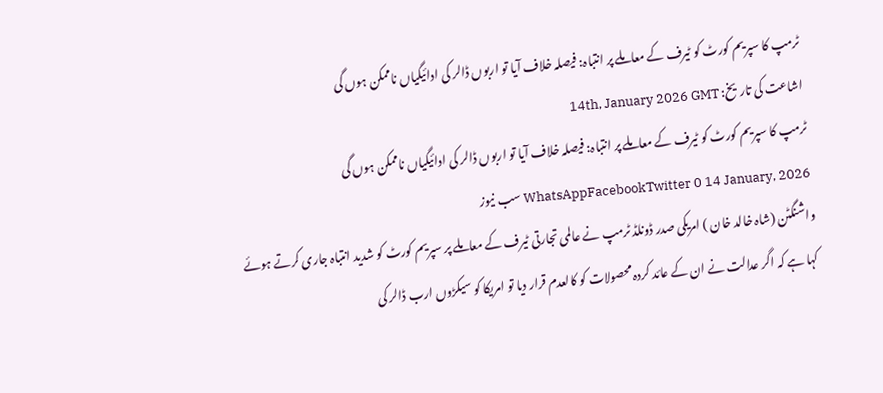ٹرمپ کا سپریم کورٹ کو ٹیرف کے معاملے پر انتباہ: فیصلہ خلاف آیا تو اربوں ڈالر کی ادائیگیاں ناممکن ہوں گی
اشاعت کی تاریخ: 14th, January 2026 GMT
ٹرمپ کا سپریم کورٹ کو ٹیرف کے معاملے پر انتباہ: فیصلہ خلاف آیا تو اربوں ڈالر کی ادائیگیاں ناممکن ہوں گی WhatsAppFacebookTwitter 0 14 January, 2026 سب نیوز
واشنگٹن (شاہ خالد خان ) امریکی صدر ڈونلڈ ٹرمپ نے عالمی تجارتی ٹیرف کے معاملے پر سپریم کورٹ کو شدید انتباہ جاری کرتے ہوئے کہا ہے کہ اگر عدالت نے ان کے عائد کردہ محصولات کو کالعدم قرار دیا تو امریکا کو سیکڑوں ارب ڈالر کی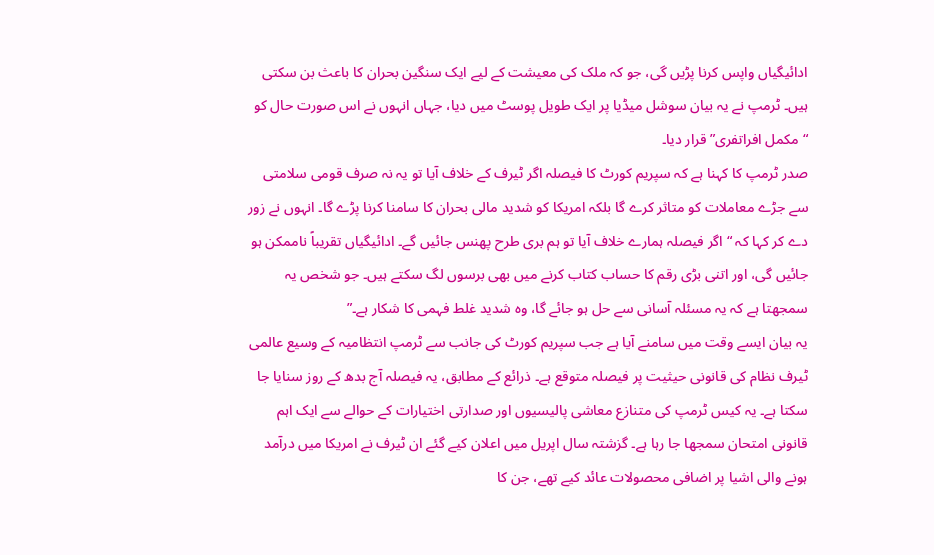ادائیگیاں واپس کرنا پڑیں گی، جو کہ ملک کی معیشت کے لیے ایک سنگین بحران کا باعث بن سکتی ہیں۔ ٹرمپ نے یہ بیان سوشل میڈیا پر ایک طویل پوسٹ میں دیا، جہاں انہوں نے اس صورت حال کو “مکمل افراتفری” قرار دیا۔
صدر ٹرمپ کا کہنا ہے کہ سپریم کورٹ کا فیصلہ اگر ٹیرف کے خلاف آیا تو یہ نہ صرف قومی سلامتی سے جڑے معاملات کو متاثر کرے گا بلکہ امریکا کو شدید مالی بحران کا سامنا کرنا پڑے گا۔ انہوں نے زور دے کر کہا کہ “اگر فیصلہ ہمارے خلاف آیا تو ہم بری طرح پھنس جائیں گے۔ ادائیگیاں تقریباً ناممکن ہو جائیں گی، اور اتنی بڑی رقم کا حساب کتاب کرنے میں بھی برسوں لگ سکتے ہیں۔ جو شخص یہ سمجھتا ہے کہ یہ مسئلہ آسانی سے حل ہو جائے گا، وہ شدید غلط فہمی کا شکار ہے۔”
یہ بیان ایسے وقت میں سامنے آیا ہے جب سپریم کورٹ کی جانب سے ٹرمپ انتظامیہ کے وسیع عالمی ٹیرف نظام کی قانونی حیثیت پر فیصلہ متوقع ہے۔ ذرائع کے مطابق، یہ فیصلہ آج بدھ کے روز سنایا جا سکتا ہے۔ یہ کیس ٹرمپ کی متنازع معاشی پالیسیوں اور صدارتی اختیارات کے حوالے سے ایک اہم قانونی امتحان سمجھا جا رہا ہے۔ گزشتہ سال اپریل میں اعلان کیے گئے ان ٹیرف نے امریکا میں درآمد ہونے والی اشیا پر اضافی محصولات عائد کیے تھے، جن کا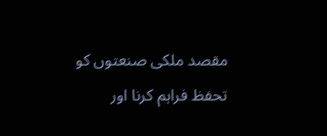مقصد ملکی صنعتوں کو تحفظ فراہم کرنا اور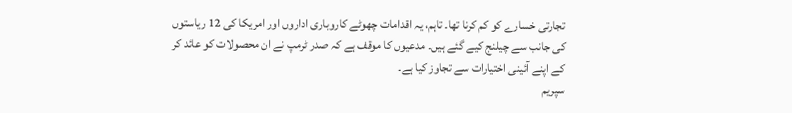تجارتی خسارے کو کم کرنا تھا۔ تاہم، یہ اقدامات چھوٹے کاروباری اداروں اور امریکا کی 12 ریاستوں کی جانب سے چیلنج کیے گئے ہیں۔ مدعیوں کا موقف ہے کہ صدر ٹرمپ نے ان محصولات کو عائد کر کے اپنے آئینی اختیارات سے تجاوز کیا ہے۔
سپریم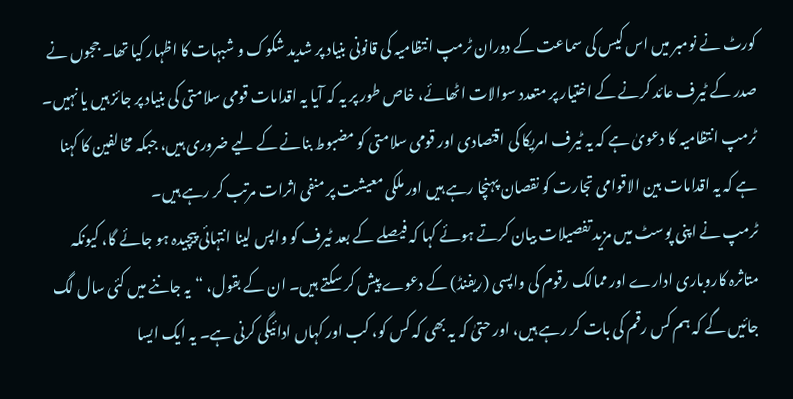کورٹ نے نومبر میں اس کیس کی سماعت کے دوران ٹرمپ انتظامیہ کی قانونی بنیاد پر شدید شکوک و شبہات کا اظہار کیا تھا۔ ججوں نے صدر کے ٹیرف عائد کرنے کے اختیار پر متعدد سوالات اٹھائے، خاص طور پر یہ کہ آیا یہ اقدامات قومی سلامتی کی بنیاد پر جائز ہیں یا نہیں۔ ٹرمپ انتظامیہ کا دعویٰ ہے کہ یہ ٹیرف امریکا کی اقتصادی اور قومی سلامتی کو مضبوط بنانے کے لیے ضروری ہیں، جبکہ مخالفین کا کہنا ہے کہ یہ اقدامات بین الاقوامی تجارت کو نقصان پہنچا رہے ہیں اور ملکی معیشت پر منفی اثرات مرتب کر رہے ہیں۔
ٹرمپ نے اپنی پوسٹ میں مزید تفصیلات بیان کرتے ہوئے کہا کہ فیصلے کے بعد ٹیرف کو واپس لینا انتہائی پیچیدہ ہو جائے گا، کیونکہ متاثرہ کاروباری ادارے اور ممالک رقوم کی واپسی (ریفنڈ) کے دعوے پیش کر سکتے ہیں۔ ان کے بقول، “یہ جاننے میں کئی سال لگ جائیں گے کہ ہم کس رقم کی بات کر رہے ہیں، اور حتیٰ کہ یہ بھی کہ کس کو، کب اور کہاں ادائیگی کرنی ہے۔ یہ ایک ایسا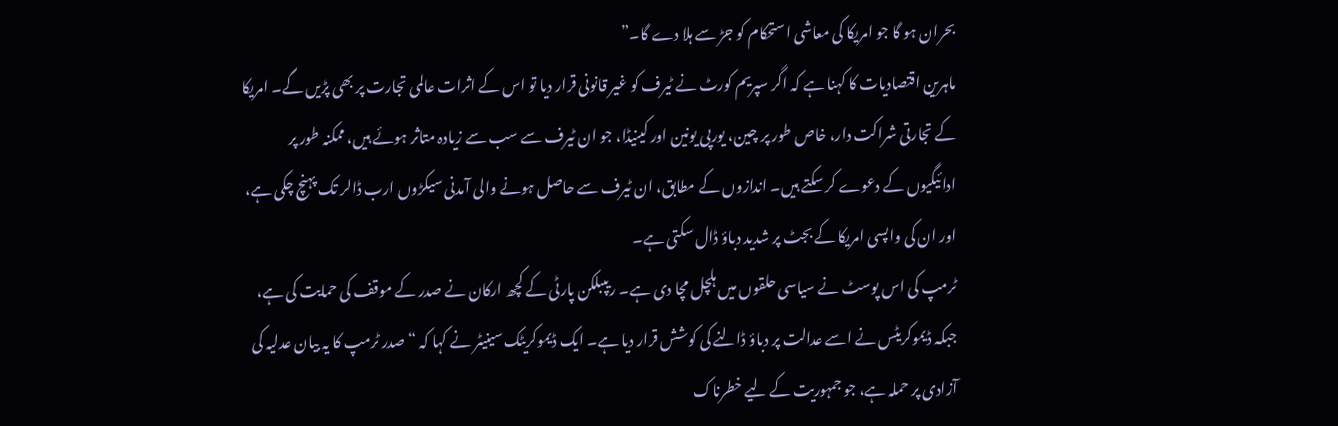بحران ہو گا جو امریکا کی معاشی استحکام کو جڑ سے ہلا دے گا۔”
ماہرین اقتصادیات کا کہنا ہے کہ اگر سپریم کورٹ نے ٹیرف کو غیر قانونی قرار دیا تو اس کے اثرات عالمی تجارت پر بھی پڑیں گے۔ امریکا کے تجارتی شراکت دار، خاص طور پر چین، یورپی یونین اور کینیڈا، جو ان ٹیرف سے سب سے زیادہ متاثر ہوئے ہیں، ممکنہ طور پر ادائیگیوں کے دعوے کر سکتے ہیں۔ اندازوں کے مطابق، ان ٹیرف سے حاصل ہونے والی آمدنی سیکڑوں ارب ڈالر تک پہنچ چکی ہے، اور ان کی واپسی امریکا کے بجٹ پر شدید دباؤ ڈال سکتی ہے۔
ٹرمپ کی اس پوسٹ نے سیاسی حلقوں میں ہلچل مچا دی ہے۔ ریپبلکن پارٹی کے کچھ ارکان نے صدر کے موقف کی حمایت کی ہے، جبکہ ڈیموکریٹس نے اسے عدالت پر دباؤ ڈالنے کی کوشش قرار دیا ہے۔ ایک ڈیموکریٹک سینیٹر نے کہا کہ “صدر ٹرمپ کا یہ بیان عدلیہ کی آزادی پر حملہ ہے، جو جمہوریت کے لیے خطرناک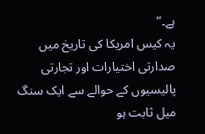ہے۔”
یہ کیس امریکا کی تاریخ میں صدارتی اختیارات اور تجارتی پالیسیوں کے حوالے سے ایک سنگ میل ثابت ہو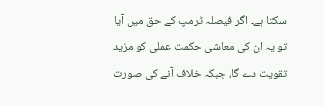سکتا ہے۔ اگر فیصلہ ٹرمپ کے حق میں آیا تو یہ ان کی معاشی حکمت عملی کو مزید تقویت دے گا، جبکہ خلاف آنے کی صورت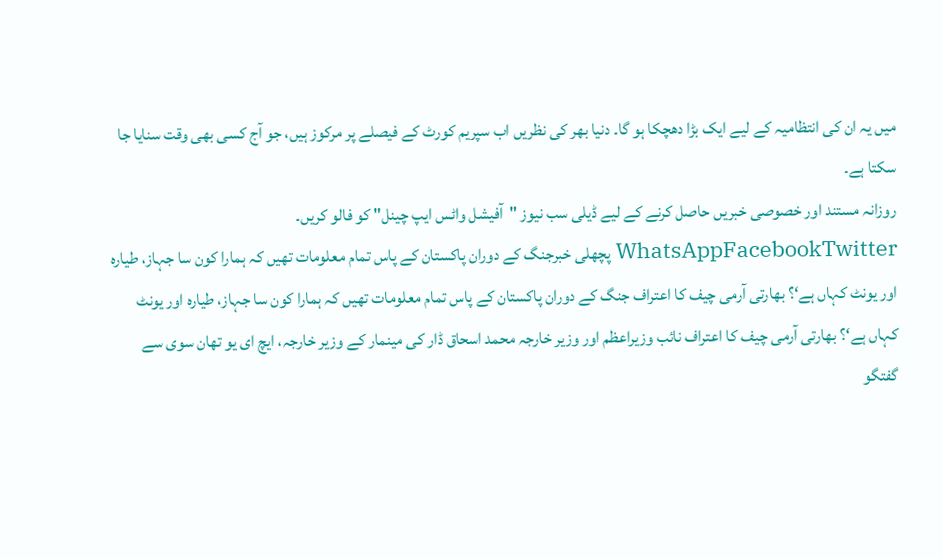میں یہ ان کی انتظامیہ کے لیے ایک بڑا دھچکا ہو گا۔ دنیا بھر کی نظریں اب سپریم کورٹ کے فیصلے پر مرکوز ہیں، جو آج کسی بھی وقت سنایا جا سکتا ہے۔
روزانہ مستند اور خصوصی خبریں حاصل کرنے کے لیے ڈیلی سب نیوز "آفیشل واٹس ایپ چینل" کو فالو کریں۔
WhatsAppFacebookTwitter پچھلی خبرجنگ کے دوران پاکستان کے پاس تمام معلومات تھیں کہ ہمارا کون سا جہاز، طیارہ اور یونٹ کہاں ہے‘؟ بھارتی آرمی چیف کا اعتراف جنگ کے دوران پاکستان کے پاس تمام معلومات تھیں کہ ہمارا کون سا جہاز، طیارہ اور یونٹ کہاں ہے‘؟ بھارتی آرمی چیف کا اعتراف نائب وزیراعظم اور وزیر خارجہ محمد اسحاق ڈار کی مینمار کے وزیر خارجہ، ایچ ای یو تھان سوی سے گفتگو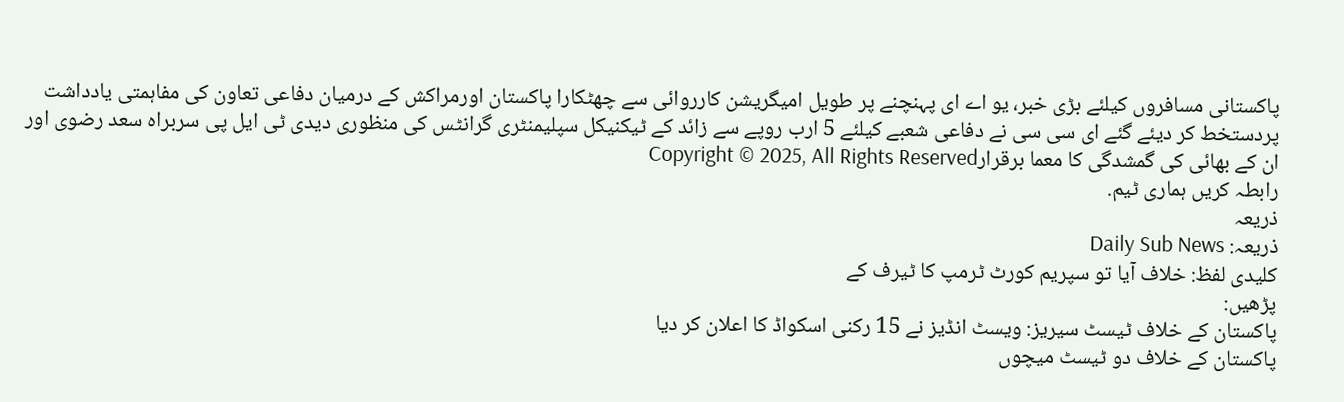پاکستانی مسافروں کیلئے بڑی خبر، یو اے ای پہنچنے پر طویل امیگریشن کارروائی سے چھٹکارا پاکستان اورمراکش کے درمیان دفاعی تعاون کی مفاہمتی یادداشت پردستخط کر دیئے گئے ای سی سی نے دفاعی شعبے کیلئے 5 ارب روپے سے زائد کے ٹیکنیکل سپلیمنٹری گرانٹس کی منظوری دیدی ٹی ایل پی سربراہ سعد رضوی اور ان کے بھائی کی گمشدگی کا معما برقرارCopyright © 2025, All Rights Reserved
رابطہ کریں ہماری ٹیم.
ذریعہ
ذریعہ: Daily Sub News
کلیدی لفظ: خلاف آیا تو سپریم کورٹ ٹرمپ کا ٹیرف کے
پڑھیں:
پاکستان کے خلاف ٹیسٹ سیریز: ویسٹ انڈیز نے 15 رکنی اسکواڈ کا اعلان کر دیا
پاکستان کے خلاف دو ٹیسٹ میچوں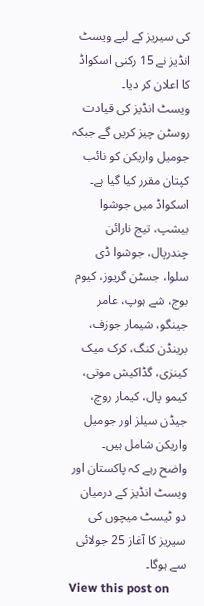کی سیریز کے لیے ویسٹ انڈیز نے 15 رکنی اسکواڈ کا اعلان کر دیا۔
ویسٹ انڈیز کی قیادت روسٹن چیز کریں گے جبکہ جومیل واریکن کو نائب کپتان مقرر کیا گیا ہے۔
اسکواڈ میں جوشوا بیشپ، تیج نارائن چندرپال، جوشوا ڈی سلوا، جسٹن گریوز، کیوم بوج، شے ہوپ، عامر جینگو، شیمار جوزف، برینڈن کنگ، کرک میک کینزی، گڈاکیش موتی، کیمو پال، کیمار روچ، جیڈن سیلز اور جومیل واریکن شامل ہیں۔
واضح رہے کہ پاکستان اور ویسٹ انڈیز کے درمیان دو ٹیسٹ میچوں کی سیریز کا آغاز 25 جولائی سے ہوگا۔
View this post on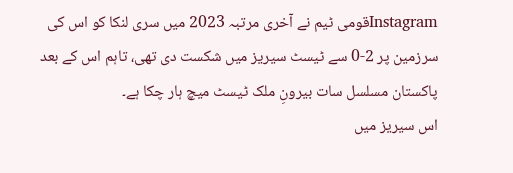Instagramقومی ٹیم نے آخری مرتبہ 2023 میں سری لنکا کو اس کی سرزمین پر 2-0 سے ٹیسٹ سیریز میں شکست دی تھی، تاہم اس کے بعد پاکستان مسلسل سات بیرونِ ملک ٹیسٹ میچ ہار چکا ہے۔
اس سیریز میں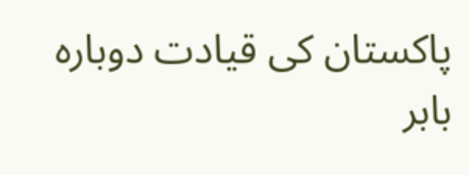پاکستان کی قیادت دوبارہ بابر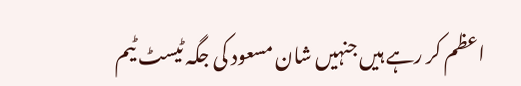اعظم کر رہے ہیں جنہیں شان مسعود کی جگہ ٹیسٹ ٹیم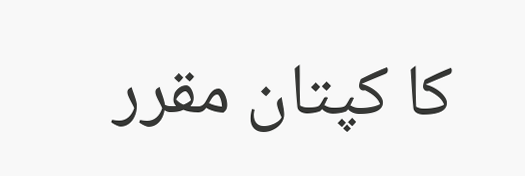کا کپتان مقرر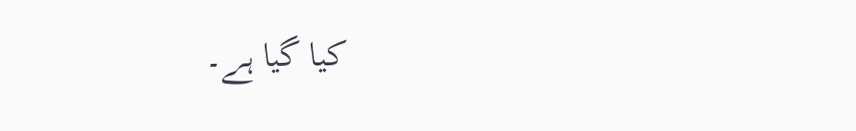کیا گیا ہے۔